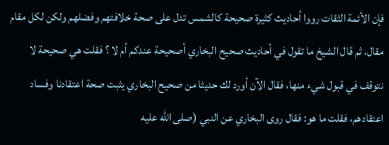فإن الأئمة الثقات رووا أحاديث كثيرة صحيحة كالشمس تدل على صحة خلافتهم وفضلهم ولكن لكل مقام مقال، ثم قال الشيخ ما تقول في أحاديث صحيح البخاري أصحيحة عندكم أم لا ؟ فقلت هي صحيحة لا نتوقف في قبول شيء منها، فقال الآن أورد لك حديثا من صحيح البخاري يثبت صحة اعتقادنا وفساد اعتقادهم، فقلت ما هو: فقال روى البخاري عن النبي (صلى الله عليه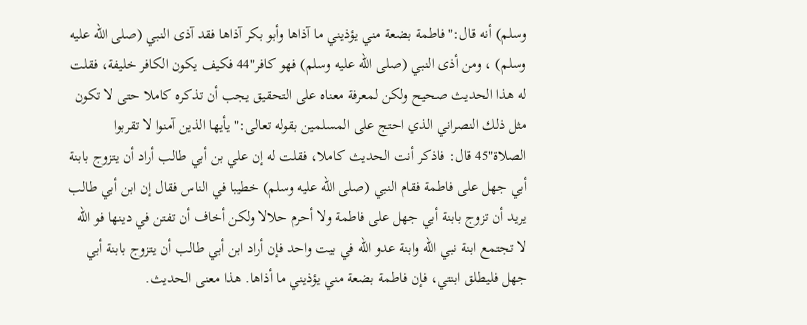وسلم) أنه قال:"فاطمة بضعة مني يؤذيني ما آذاها وأبو بكر آذاها فقد آذى النبي (صلى الله عليه وسلم) ، ومن أذى النبي (صلى الله عليه وسلم) فهو كافر"44 فكيف يكون الكافر خليفة، فقلت له هذا الحديث صحيح ولكن لمعرفة معناه على التحقيق يجب أن تذكره كاملا حتى لا تكون مثل ذلك النصراني الذي احتج على المسلمين بقوله تعالى:"يأيها الذين آمنوا لا تقربوا الصلاة"45 قال: فاذكر أنت الحديث كاملا، فقلت له إن علي بن أبي طالب أراد أن يتزوج بابنة أبي جهل على فاطمة فقام النبي (صلى الله عليه وسلم) خطيبا في الناس فقال إن ابن أبي طالب يريد أن تزوج بابنة أبي جهل على فاطمة ولا أحرم حلالا ولكن أخاف أن تفتن في دينها فو الله لا تجتمع ابنة نبي الله وابنة عدو الله في بيت واحد فإن أراد ابن أبي طالب أن يتزوج بابنة أبي جهل فليطلق ابنتي، فإن فاطمة بضعة مني يؤذيني ما أذاها. هذا معنى الحديث.